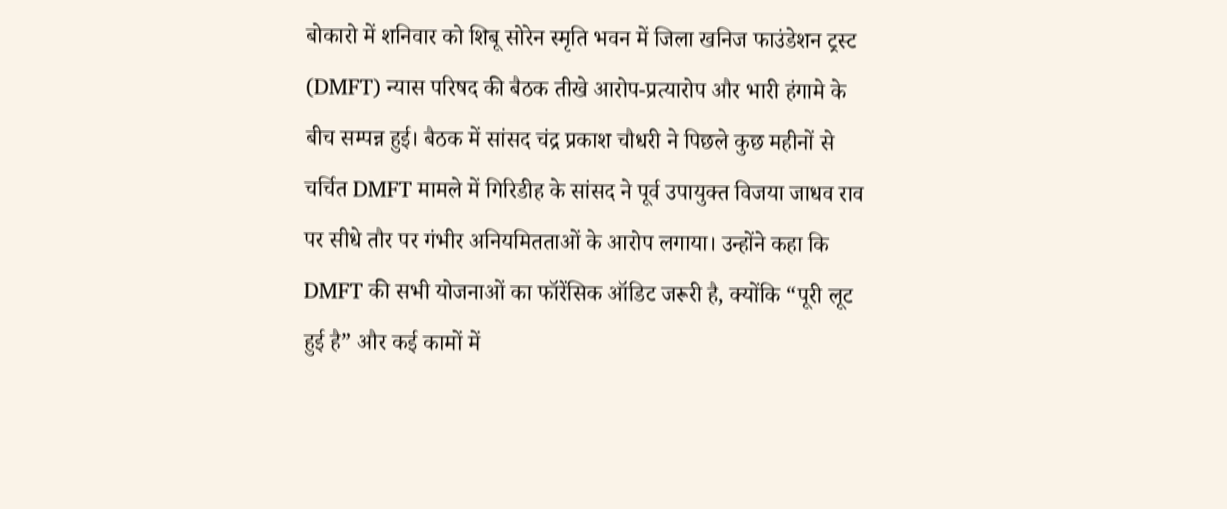बोकारो में शनिवार को शिबू सोरेन स्मृति भवन में जिला खनिज फाउंडेशन ट्रस्ट (DMFT) न्यास परिषद की बैठक तीखे आरोप-प्रत्यारोप और भारी हंगामे के बीच सम्पन्न हुई। बैठक में सांसद चंद्र प्रकाश चौधरी ने पिछले कुछ महीनों से चर्चित DMFT मामले में गिरिडीह के सांसद ने पूर्व उपायुक्त विजया जाधव राव पर सीधे तौर पर गंभीर अनियमितताओं के आरोप लगाया। उन्होंने कहा कि DMFT की सभी योजनाओं का फॉरेंसिक ऑडिट जरूरी है, क्योंकि “पूरी लूट हुई है” और कई कामों में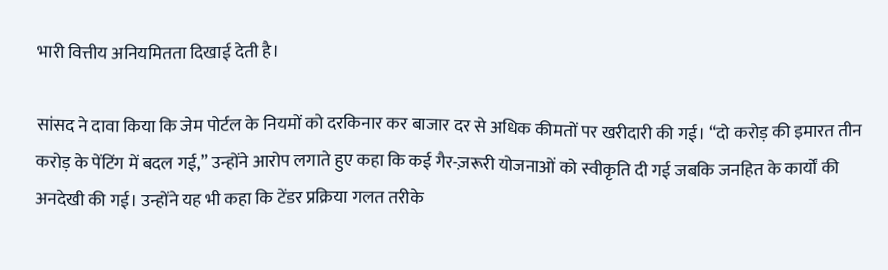भारी वित्तीय अनियमितता दिखाई देती है।

सांसद ने दावा किया कि जेम पोर्टल के नियमों को दरकिनार कर बाजार दर से अधिक कीमतों पर खरीदारी की गई। “दो करोड़ की इमारत तीन करोड़ के पेंटिंग में बदल गई,” उन्होंने आरोप लगाते हुए कहा कि कई गैर-ज़रूरी योजनाओं को स्वीकृति दी गई जबकि जनहित के कार्यों की अनदेखी की गई। उन्होंने यह भी कहा कि टेंडर प्रक्रिया गलत तरीके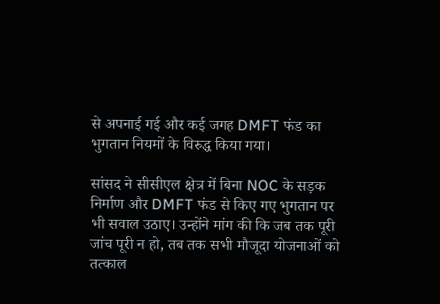से अपनाई गई और कई जगह DMFT फंड का भुगतान नियमों के विरुद्ध किया गया।

सांसद ने सीसीएल क्षेत्र में बिना NOC के सड़क निर्माण और DMFT फंड से किए गए भुगतान पर भी सवाल उठाए। उन्होंने मांग की कि जब तक पूरी जांच पूरी न हो, तब तक सभी मौजूदा योजनाओं को तत्काल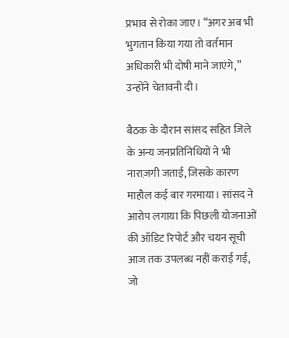प्रभाव से रोका जाए। “अगर अब भी भुगतान किया गया तो वर्तमान अधिकारी भी दोषी माने जाएंगे,” उन्होंने चेतावनी दी।

बैठक के दौरान सांसद सहित जिले के अन्य जनप्रतिनिधियों ने भी नाराज़गी जताई, जिसके कारण माहौल कई बार गरमाया। सांसद ने आरोप लगाया कि पिछली योजनाओं की ऑडिट रिपोर्ट और चयन सूची आज तक उपलब्ध नहीं कराई गई, जो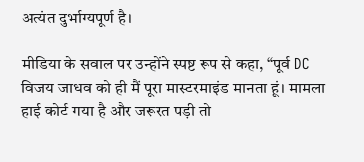अत्यंत दुर्भाग्यपूर्ण है।

मीडिया के सवाल पर उन्होंने स्पष्ट रूप से कहा, “पूर्व DC विजय जाधव को ही मैं पूरा मास्टरमाइंड मानता हूं। मामला हाई कोर्ट गया है और जरूरत पड़ी तो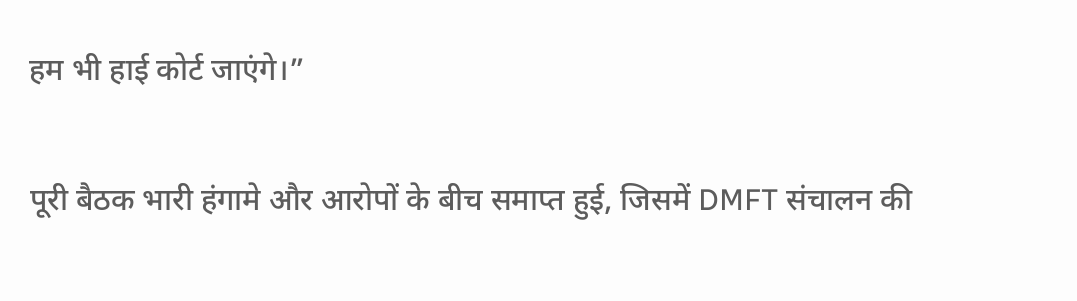हम भी हाई कोर्ट जाएंगे।”

पूरी बैठक भारी हंगामे और आरोपों के बीच समाप्त हुई, जिसमें DMFT संचालन की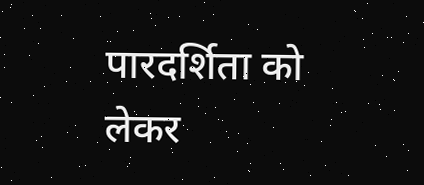पारदर्शिता को लेकर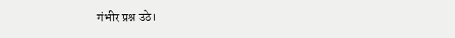गंभीर प्रश्न उठे।